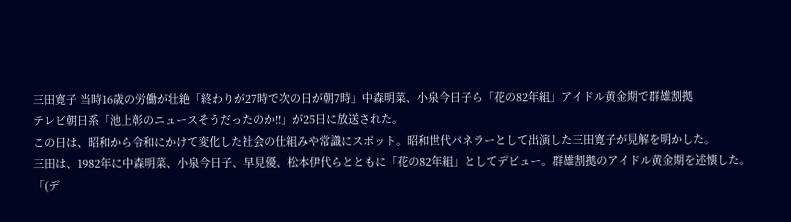三田寛子 当時16歳の労働が壮絶「終わりが27時で次の日が朝7時」中森明菜、小泉今日子ら「花の82年組」アイドル黄金期で群雄割拠
テレビ朝日系「池上彰のニュースそうだったのか!!」が25日に放送された。
この日は、昭和から令和にかけて変化した社会の仕組みや常識にスポット。昭和世代パネラーとして出演した三田寛子が見解を明かした。
三田は、1982年に中森明菜、小泉今日子、早見優、松本伊代らとともに「花の82年組」としてデビュー。群雄割拠のアイドル黄金期を述懐した。
「(デ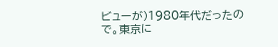ビューが)1980年代だったので。東京に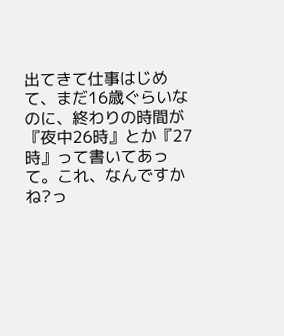出てきて仕事はじめて、まだ16歳ぐらいなのに、終わりの時間が『夜中26時』とか『27時』って書いてあって。これ、なんですかね?っ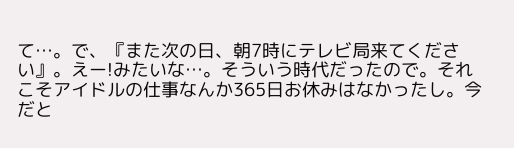て…。で、『また次の日、朝7時にテレビ局来てください』。えー!みたいな…。そういう時代だったので。それこそアイドルの仕事なんか365日お休みはなかったし。今だと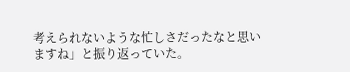考えられないような忙しさだったなと思いますね」と振り返っていた。